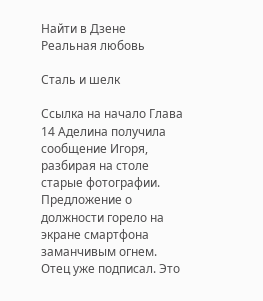Найти в Дзене
Реальная любовь

Сталь и шелк

Ссылка на начало Глава 14 Аделина получила сообщение Игоря, разбирая на столе старые фотографии. Предложение о должности горело на экране смартфона заманчивым огнем. Отец уже подписал. Это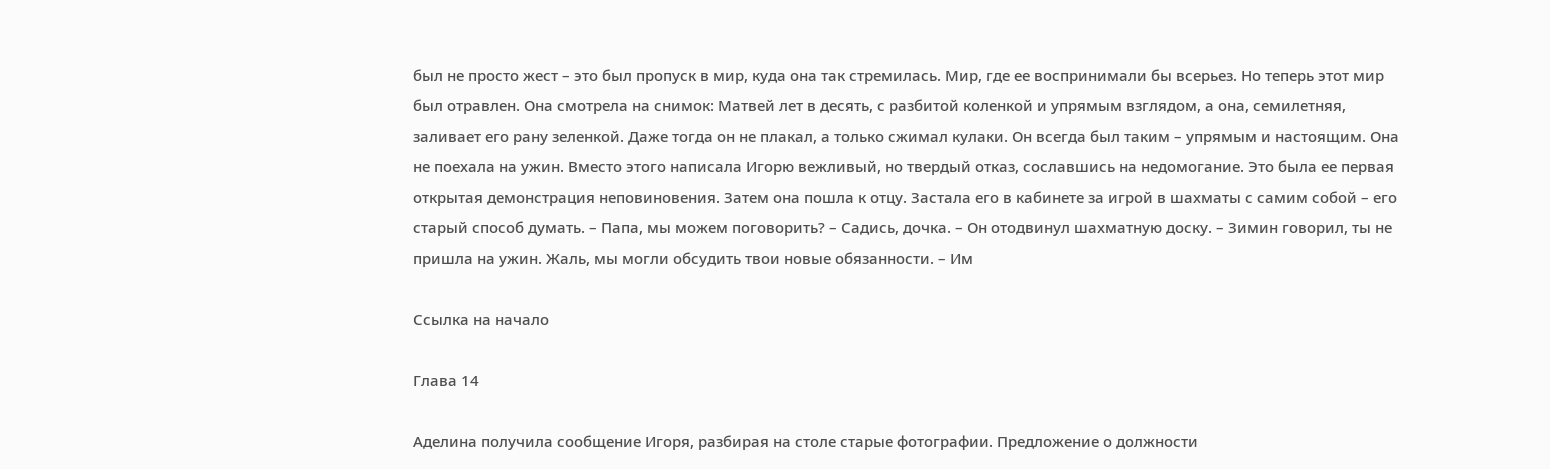был не просто жест – это был пропуск в мир, куда она так стремилась. Мир, где ее воспринимали бы всерьез. Но теперь этот мир был отравлен. Она смотрела на снимок: Матвей лет в десять, с разбитой коленкой и упрямым взглядом, а она, семилетняя, заливает его рану зеленкой. Даже тогда он не плакал, а только сжимал кулаки. Он всегда был таким – упрямым и настоящим. Она не поехала на ужин. Вместо этого написала Игорю вежливый, но твердый отказ, сославшись на недомогание. Это была ее первая открытая демонстрация неповиновения. Затем она пошла к отцу. Застала его в кабинете за игрой в шахматы с самим собой – его старый способ думать. – Папа, мы можем поговорить? – Садись, дочка. – Он отодвинул шахматную доску. – Зимин говорил, ты не пришла на ужин. Жаль, мы могли обсудить твои новые обязанности. – Им

Ссылка на начало

Глава 14

Аделина получила сообщение Игоря, разбирая на столе старые фотографии. Предложение о должности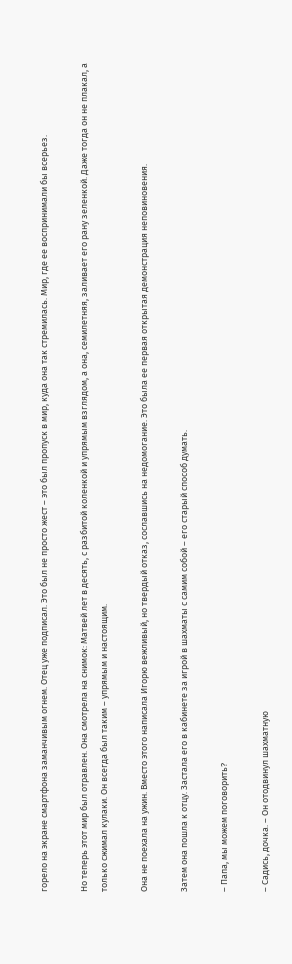горело на экране смартфона заманчивым огнем. Отец уже подписал. Это был не просто жест – это был пропуск в мир, куда она так стремилась. Мир, где ее воспринимали бы всерьез.

Но теперь этот мир был отравлен. Она смотрела на снимок: Матвей лет в десять, с разбитой коленкой и упрямым взглядом, а она, семилетняя, заливает его рану зеленкой. Даже тогда он не плакал, а только сжимал кулаки. Он всегда был таким – упрямым и настоящим.

Она не поехала на ужин. Вместо этого написала Игорю вежливый, но твердый отказ, сославшись на недомогание. Это была ее первая открытая демонстрация неповиновения.

Затем она пошла к отцу. Застала его в кабинете за игрой в шахматы с самим собой – его старый способ думать.

– Папа, мы можем поговорить?

– Садись, дочка. – Он отодвинул шахматную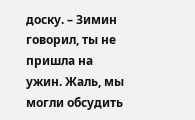доску. – Зимин говорил, ты не пришла на ужин. Жаль, мы могли обсудить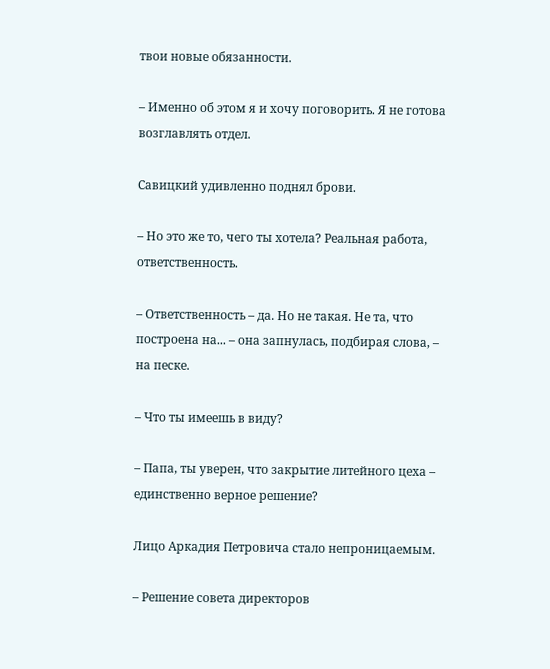твои новые обязанности.

– Именно об этом я и хочу поговорить. Я не готова возглавлять отдел.

Савицкий удивленно поднял брови.

– Но это же то, чего ты хотела? Реальная работа, ответственность.

– Ответственность – да. Но не такая. Не та, что построена на... – она запнулась, подбирая слова, – на песке.

– Что ты имеешь в виду?

– Папа, ты уверен, что закрытие литейного цеха – единственно верное решение?

Лицо Аркадия Петровича стало непроницаемым.

– Решение совета директоров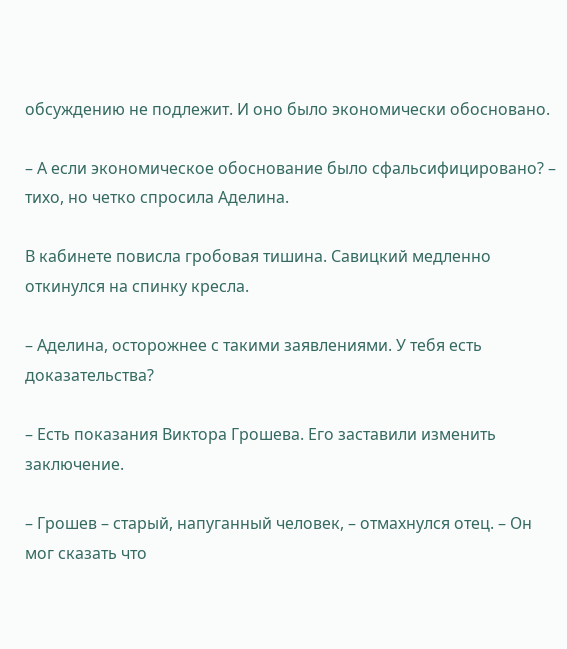обсуждению не подлежит. И оно было экономически обосновано.

– А если экономическое обоснование было сфальсифицировано? – тихо, но четко спросила Аделина.

В кабинете повисла гробовая тишина. Савицкий медленно откинулся на спинку кресла.

– Аделина, осторожнее с такими заявлениями. У тебя есть доказательства?

– Есть показания Виктора Грошева. Его заставили изменить заключение.

– Грошев – старый, напуганный человек, – отмахнулся отец. – Он мог сказать что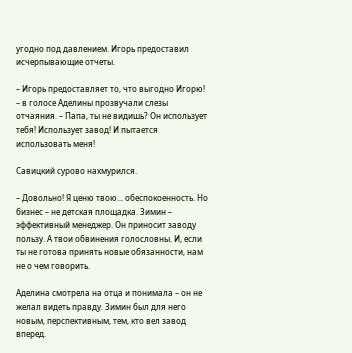угодно под давлением. Игорь предоставил исчерпывающие отчеты.

– Игорь предоставляет то, что выгодно Игорю! – в голосе Аделины прозвучали слезы отчаяния. – Папа, ты не видишь? Он использует тебя! Использует завод! И пытается использовать меня!

Савицкий сурово нахмурился.

– Довольно! Я ценю твою... обеспокоенность. Но бизнес – не детская площадка. Зимин – эффективный менеджер. Он приносит заводу пользу. А твои обвинения голословны. И, если ты не готова принять новые обязанности, нам не о чем говорить.

Аделина смотрела на отца и понимала – он не желал видеть правду. Зимин был для него новым, перспективным, тем, кто вел завод вперед.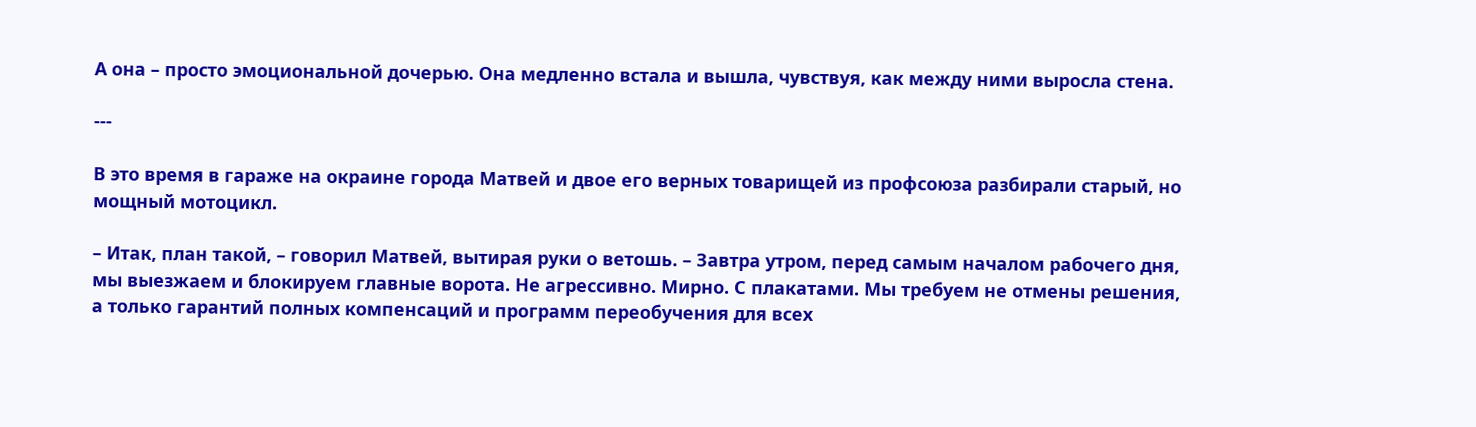А она – просто эмоциональной дочерью. Она медленно встала и вышла, чувствуя, как между ними выросла стена.

---

В это время в гараже на окраине города Матвей и двое его верных товарищей из профсоюза разбирали старый, но мощный мотоцикл.

– Итак, план такой, – говорил Матвей, вытирая руки о ветошь. – Завтра утром, перед самым началом рабочего дня, мы выезжаем и блокируем главные ворота. Не агрессивно. Мирно. С плакатами. Мы требуем не отмены решения, а только гарантий полных компенсаций и программ переобучения для всех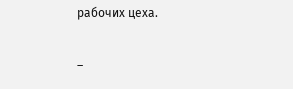рабочих цеха.

–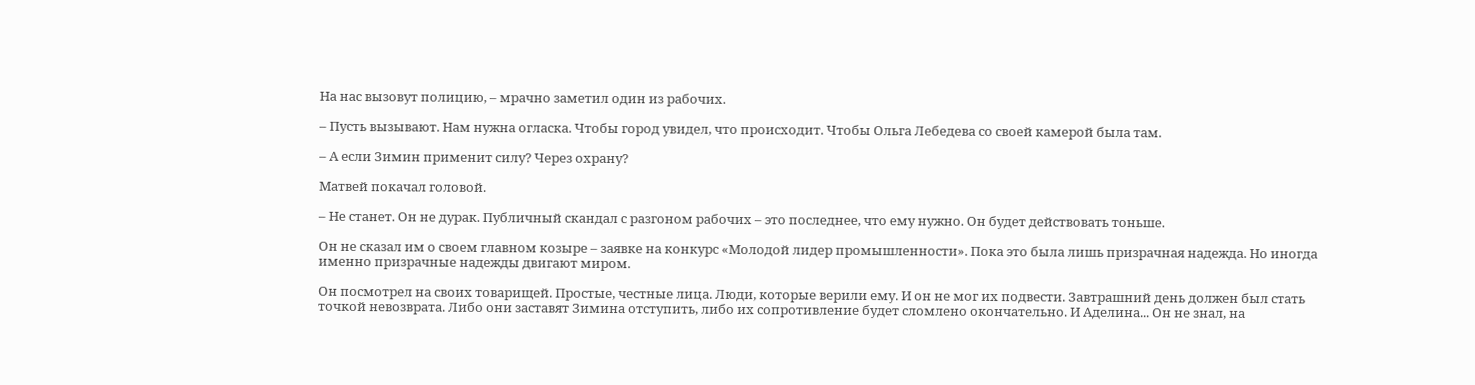На нас вызовут полицию, – мрачно заметил один из рабочих.

– Пусть вызывают. Нам нужна огласка. Чтобы город увидел, что происходит. Чтобы Ольга Лебедева со своей камерой была там.

– А если Зимин применит силу? Через охрану?

Матвей покачал головой.

– Не станет. Он не дурак. Публичный скандал с разгоном рабочих – это последнее, что ему нужно. Он будет действовать тоньше.

Он не сказал им о своем главном козыре – заявке на конкурс «Молодой лидер промышленности». Пока это была лишь призрачная надежда. Но иногда именно призрачные надежды двигают миром.

Он посмотрел на своих товарищей. Простые, честные лица. Люди, которые верили ему. И он не мог их подвести. Завтрашний день должен был стать точкой невозврата. Либо они заставят Зимина отступить, либо их сопротивление будет сломлено окончательно. И Аделина... Он не знал, на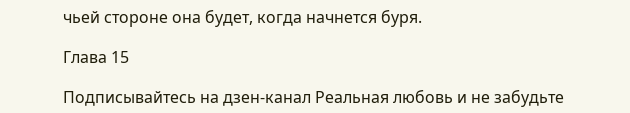чьей стороне она будет, когда начнется буря.

Глава 15

Подписывайтесь на дзен-канал Реальная любовь и не забудьте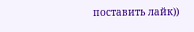поставить лайк))